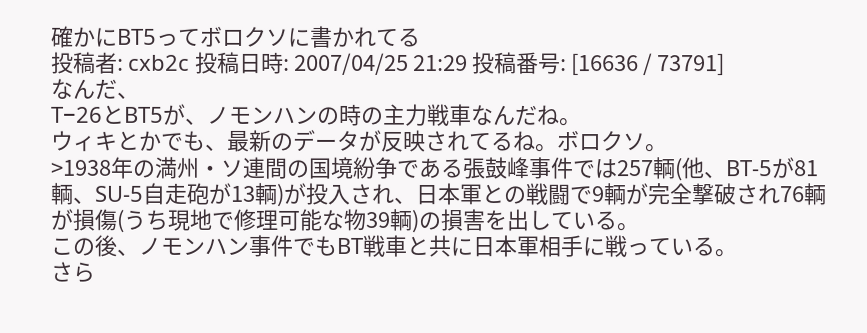確かにBT5ってボロクソに書かれてる
投稿者: cxb2c 投稿日時: 2007/04/25 21:29 投稿番号: [16636 / 73791]
なんだ、
T−26とBT5が、ノモンハンの時の主力戦車なんだね。
ウィキとかでも、最新のデータが反映されてるね。ボロクソ。
>1938年の満州・ソ連間の国境紛争である張鼓峰事件では257輌(他、BT-5が81輌、SU-5自走砲が13輌)が投入され、日本軍との戦闘で9輌が完全撃破され76輌が損傷(うち現地で修理可能な物39輌)の損害を出している。
この後、ノモンハン事件でもBT戦車と共に日本軍相手に戦っている。
さら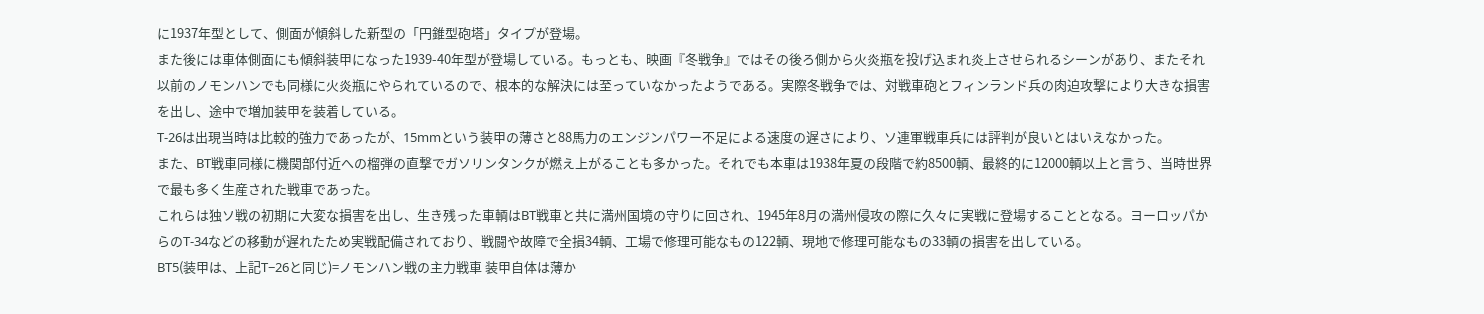に1937年型として、側面が傾斜した新型の「円錐型砲塔」タイプが登場。
また後には車体側面にも傾斜装甲になった1939-40年型が登場している。もっとも、映画『冬戦争』ではその後ろ側から火炎瓶を投げ込まれ炎上させられるシーンがあり、またそれ以前のノモンハンでも同様に火炎瓶にやられているので、根本的な解決には至っていなかったようである。実際冬戦争では、対戦車砲とフィンランド兵の肉迫攻撃により大きな損害を出し、途中で増加装甲を装着している。
T-26は出現当時は比較的強力であったが、15mmという装甲の薄さと88馬力のエンジンパワー不足による速度の遅さにより、ソ連軍戦車兵には評判が良いとはいえなかった。
また、BT戦車同様に機関部付近への榴弾の直撃でガソリンタンクが燃え上がることも多かった。それでも本車は1938年夏の段階で約8500輌、最終的に12000輌以上と言う、当時世界で最も多く生産された戦車であった。
これらは独ソ戦の初期に大変な損害を出し、生き残った車輌はBT戦車と共に満州国境の守りに回され、1945年8月の満州侵攻の際に久々に実戦に登場することとなる。ヨーロッパからのT-34などの移動が遅れたため実戦配備されており、戦闘や故障で全損34輌、工場で修理可能なもの122輌、現地で修理可能なもの33輌の損害を出している。
BT5(装甲は、上記T−26と同じ)=ノモンハン戦の主力戦車 装甲自体は薄か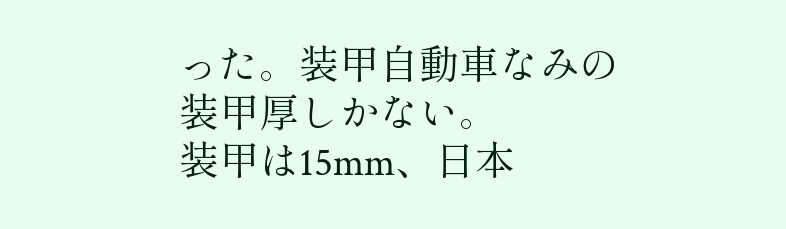った。装甲自動車なみの装甲厚しかない。
装甲は15mm、日本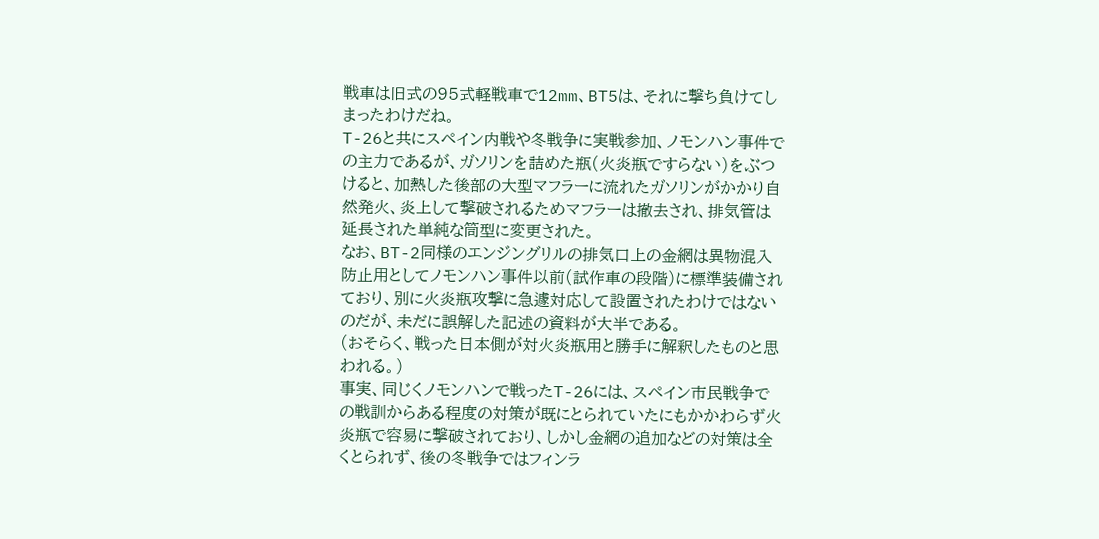戦車は旧式の95式軽戦車で12mm、BT5は、それに撃ち負けてしまったわけだね。
T-26と共にスペイン内戦や冬戦争に実戦参加、ノモンハン事件での主力であるが、ガソリンを詰めた瓶(火炎瓶ですらない)をぶつけると、加熱した後部の大型マフラーに流れたガソリンがかかり自然発火、炎上して撃破されるためマフラーは撤去され、排気管は延長された単純な筒型に変更された。
なお、BT-2同様のエンジングリルの排気口上の金網は異物混入防止用としてノモンハン事件以前(試作車の段階)に標準装備されており、別に火炎瓶攻撃に急遽対応して設置されたわけではないのだが、未だに誤解した記述の資料が大半である。
(おそらく、戦った日本側が対火炎瓶用と勝手に解釈したものと思われる。)
事実、同じくノモンハンで戦ったT-26には、スペイン市民戦争での戦訓からある程度の対策が既にとられていたにもかかわらず火炎瓶で容易に撃破されており、しかし金網の追加などの対策は全くとられず、後の冬戦争ではフィンラ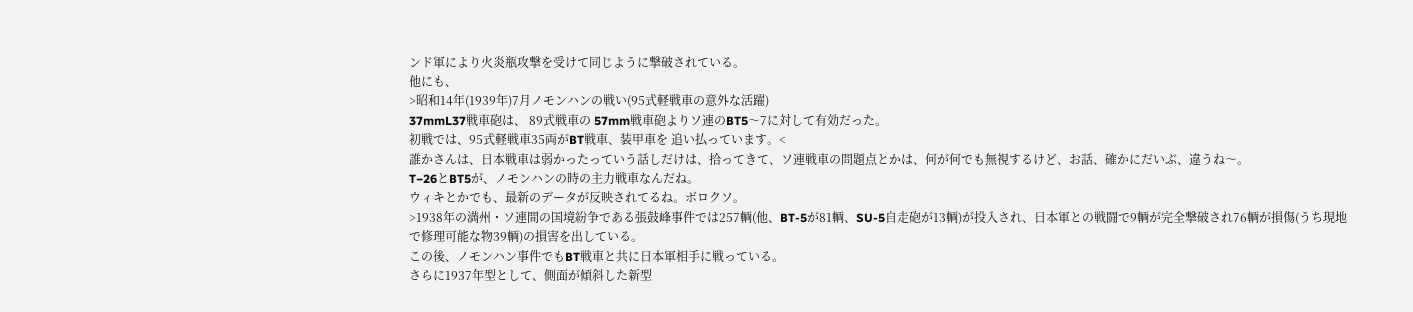ンド軍により火炎瓶攻撃を受けて同じように撃破されている。
他にも、
>昭和14年(1939年)7月ノモンハンの戦い(95式軽戦車の意外な活躍)
37mmL37戦車砲は、 89式戦車の 57mm戦車砲よりソ連のBT5〜7に対して有効だった。
初戦では、95式軽戦車35両がBT戦車、装甲車を 追い払っています。<
誰かさんは、日本戦車は弱かったっていう話しだけは、拾ってきて、ソ連戦車の問題点とかは、何が何でも無視するけど、お話、確かにだいぶ、違うね〜。
T−26とBT5が、ノモンハンの時の主力戦車なんだね。
ウィキとかでも、最新のデータが反映されてるね。ボロクソ。
>1938年の満州・ソ連間の国境紛争である張鼓峰事件では257輌(他、BT-5が81輌、SU-5自走砲が13輌)が投入され、日本軍との戦闘で9輌が完全撃破され76輌が損傷(うち現地で修理可能な物39輌)の損害を出している。
この後、ノモンハン事件でもBT戦車と共に日本軍相手に戦っている。
さらに1937年型として、側面が傾斜した新型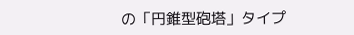の「円錐型砲塔」タイプ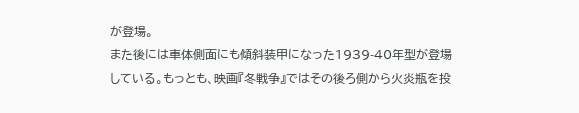が登場。
また後には車体側面にも傾斜装甲になった1939-40年型が登場している。もっとも、映画『冬戦争』ではその後ろ側から火炎瓶を投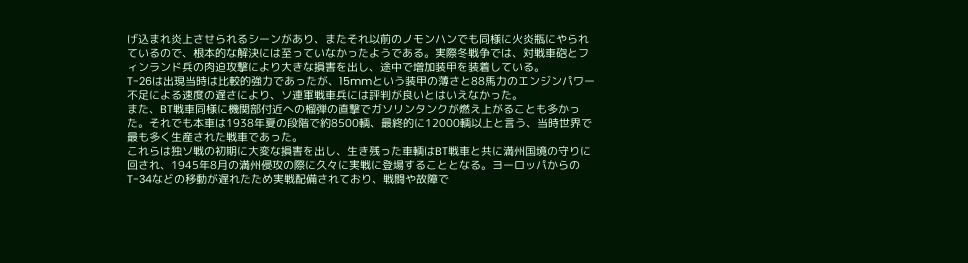げ込まれ炎上させられるシーンがあり、またそれ以前のノモンハンでも同様に火炎瓶にやられているので、根本的な解決には至っていなかったようである。実際冬戦争では、対戦車砲とフィンランド兵の肉迫攻撃により大きな損害を出し、途中で増加装甲を装着している。
T-26は出現当時は比較的強力であったが、15mmという装甲の薄さと88馬力のエンジンパワー不足による速度の遅さにより、ソ連軍戦車兵には評判が良いとはいえなかった。
また、BT戦車同様に機関部付近への榴弾の直撃でガソリンタンクが燃え上がることも多かった。それでも本車は1938年夏の段階で約8500輌、最終的に12000輌以上と言う、当時世界で最も多く生産された戦車であった。
これらは独ソ戦の初期に大変な損害を出し、生き残った車輌はBT戦車と共に満州国境の守りに回され、1945年8月の満州侵攻の際に久々に実戦に登場することとなる。ヨーロッパからのT-34などの移動が遅れたため実戦配備されており、戦闘や故障で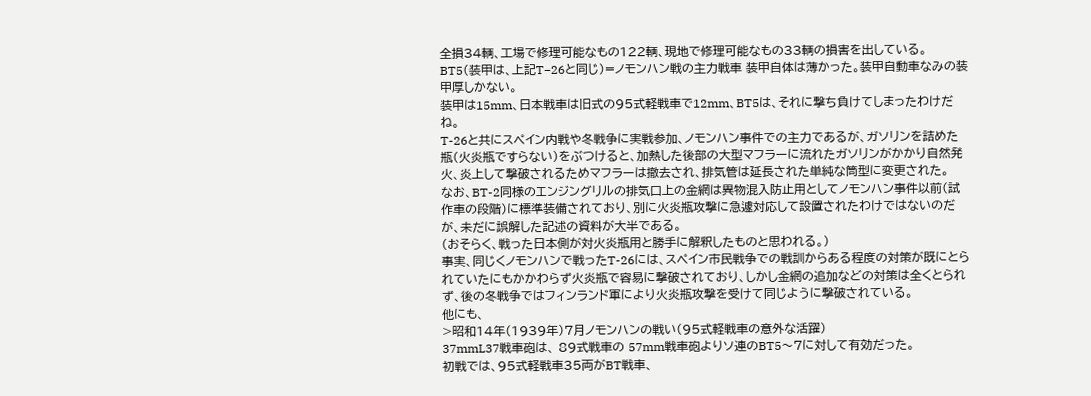全損34輌、工場で修理可能なもの122輌、現地で修理可能なもの33輌の損害を出している。
BT5(装甲は、上記T−26と同じ)=ノモンハン戦の主力戦車 装甲自体は薄かった。装甲自動車なみの装甲厚しかない。
装甲は15mm、日本戦車は旧式の95式軽戦車で12mm、BT5は、それに撃ち負けてしまったわけだね。
T-26と共にスペイン内戦や冬戦争に実戦参加、ノモンハン事件での主力であるが、ガソリンを詰めた瓶(火炎瓶ですらない)をぶつけると、加熱した後部の大型マフラーに流れたガソリンがかかり自然発火、炎上して撃破されるためマフラーは撤去され、排気管は延長された単純な筒型に変更された。
なお、BT-2同様のエンジングリルの排気口上の金網は異物混入防止用としてノモンハン事件以前(試作車の段階)に標準装備されており、別に火炎瓶攻撃に急遽対応して設置されたわけではないのだが、未だに誤解した記述の資料が大半である。
(おそらく、戦った日本側が対火炎瓶用と勝手に解釈したものと思われる。)
事実、同じくノモンハンで戦ったT-26には、スペイン市民戦争での戦訓からある程度の対策が既にとられていたにもかかわらず火炎瓶で容易に撃破されており、しかし金網の追加などの対策は全くとられず、後の冬戦争ではフィンランド軍により火炎瓶攻撃を受けて同じように撃破されている。
他にも、
>昭和14年(1939年)7月ノモンハンの戦い(95式軽戦車の意外な活躍)
37mmL37戦車砲は、 89式戦車の 57mm戦車砲よりソ連のBT5〜7に対して有効だった。
初戦では、95式軽戦車35両がBT戦車、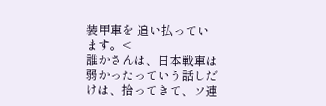装甲車を 追い払っています。<
誰かさんは、日本戦車は弱かったっていう話しだけは、拾ってきて、ソ連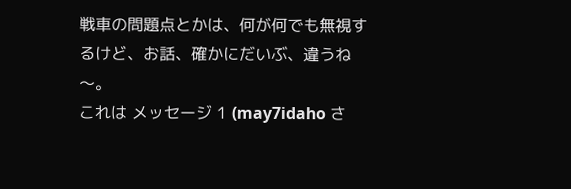戦車の問題点とかは、何が何でも無視するけど、お話、確かにだいぶ、違うね〜。
これは メッセージ 1 (may7idaho さ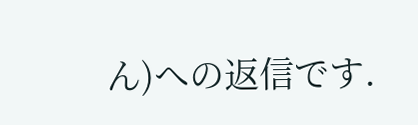ん)への返信です.